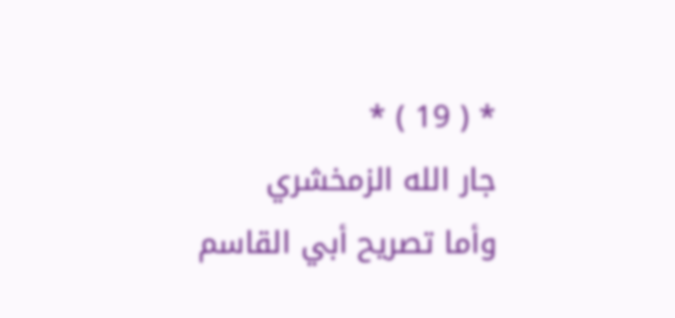* ( 19 ) *
جار الله الزمخشري
وأما تصريح أبي القاسم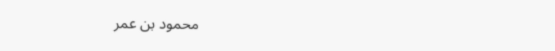محمود بن عمر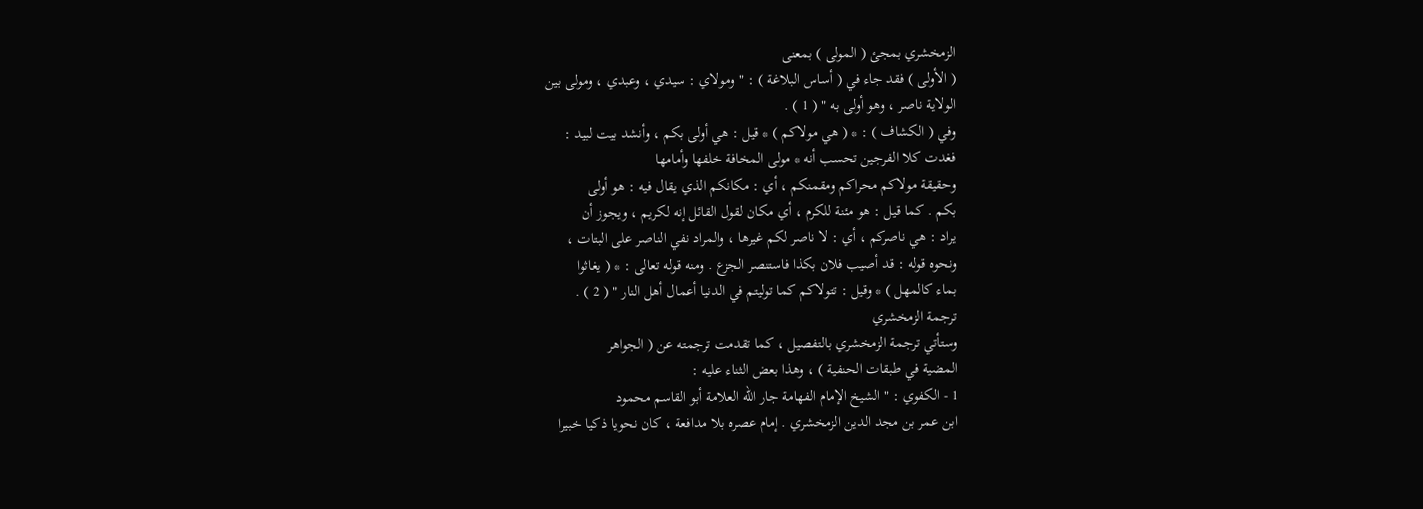الزمخشري بمجئ ( المولى ) بمعنى
( الأولى ) فقد جاء في ( أساس البلاغة ) : " ومولاي : سيدي ، وعبدي ، ومولى بين
الولاية ناصر ، وهو أولى به " ( 1 ) .
وفي ( الكشاف ) : * ( هي مولاكم ) * قيل : هي أولى بكم ، وأنشد بيت لبيد :
فغدت كلا الفرجين تحسب أنه * مولى المخافة خلفها وأمامها
وحقيقة مولاكم محراكم ومقمنكم ، أي : مكانكم الذي يقال فيه : هو أولى
بكم . كما قيل : هو مئنة للكرم ، أي مكان لقول القائل إنه لكريم ، ويجوز أن
يراد : هي ناصركم ، أي : لا ناصر لكم غيرها ، والمراد نفي الناصر على البتات ،
ونحوه قوله : قد أصيب فلان بكذا فاستنصر الجزع . ومنه قوله تعالى : * ( يغاثوا
بماء كالمهل ) * وقيل : تتولاكم كما توليتم في الدنيا أعمال أهل النار " ( 2 ) .
ترجمة الزمخشري
وستأتي ترجمة الزمخشري بالتفصيل ، كما تقدمت ترجمته عن ( الجواهر
المضية في طبقات الحنفية ) ، وهذا بعض الثناء عليه :
1 - الكفوي : " الشيخ الإمام الفهامة جار الله العلامة أبو القاسم محمود
ابن عمر بن مجد الدين الزمخشري . إمام عصره بلا مدافعة ، كان نحويا ذكيا خبيرا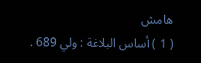هامش
( 1 ) أساس البلاغة : ولي 689 .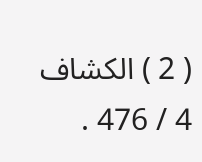( 2 ) الكشاف 4 / 476 .